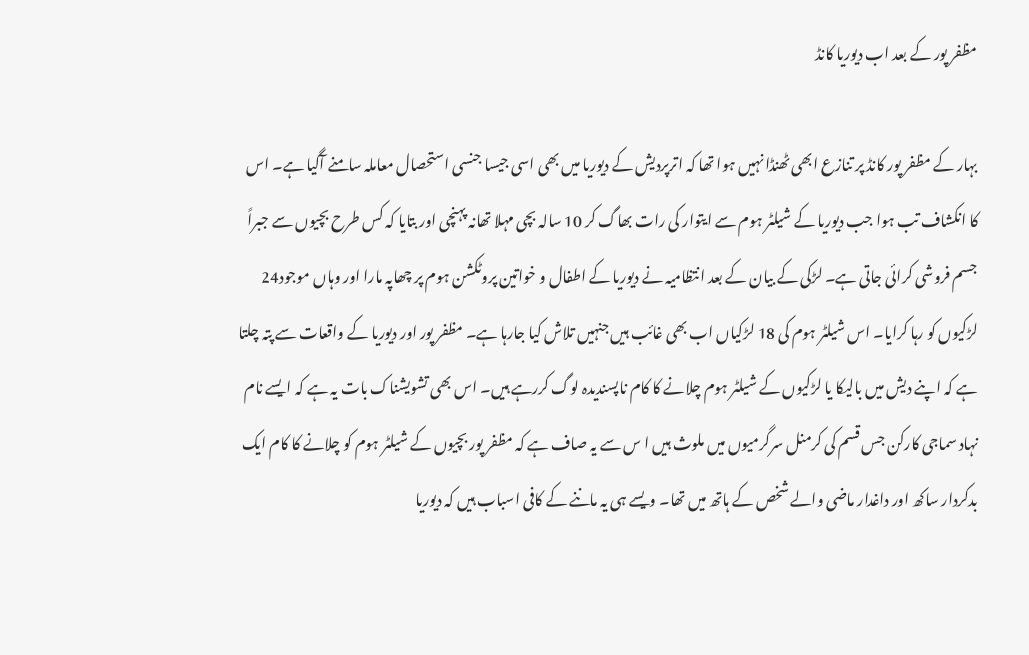مظفر پور کے بعد اب دیوریا کانڈ

بہار کے مظفر پور کانڈ پر تنازع ابھی ٹھنڈا نہیں ہوا تھا کہ اترپردیش کے دیوریا میں بھی اسی جیسا جنسی استحصال معاملہ سامنے آگیا ہے۔ اس کا انکشاف تب ہوا جب دیوریا کے شیلٹر ہوم سے ایتوار کی رات بھاگ کر 10 سالہ بچی مہلا تھانہ پہنچی اور بتایا کہ کس طرح بچیوں سے جبراً جسم فروشی کرائی جاتی ہے۔ لڑکی کے بیان کے بعد انتظامیہ نے دیوریا کے اطفال و خواتین پروٹکشن ہوم پر چھاپہ مارا اور وہاں موجود24 لڑکیوں کو رہا کرایا۔ اس شیلٹر ہوم کی 18 لڑکیاں اب بھی غائب ہیں جنہیں تلاش کیا جارہا ہے۔ مظفر پور اور دیوریا کے واقعات سے پتہ چلتا ہے کہ اپنے دیش میں بالیکا یا لڑکیوں کے شیلٹر ہوم چلانے کا کام ناپسندیدہ لوگ کررہے ہیں۔ اس بھی تشویشناک بات یہ ہے کہ ایسے نام نہاد سماجی کارکن جس قسم کی کرمنل سرگرمیوں میں ملوث ہیں ا س سے یہ صاف ہے کہ مظفر پور بچیوں کے شیلٹر ہوم کو چلانے کا کام ایک بدکردار ساکھ اور داغدار ماضی والے شخص کے ہاتھ میں تھا۔ ویسے ہی یہ ماننے کے کافی اسباب ہیں کہ دیوریا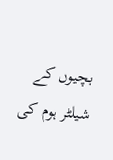بچیوں کے شیلٹر ہوم کی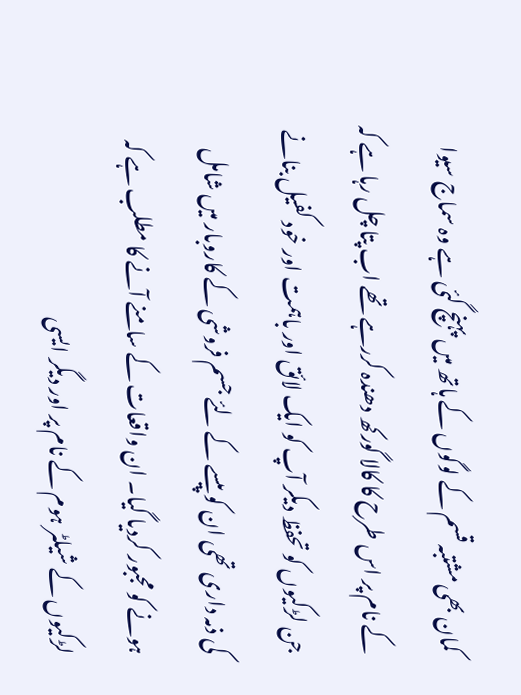کمان بھی مشتبہ قسم کے لوگوں کے ہاتھ میں پہنچ گئی ہے وہ سماج سیوا کے نام پر اس طرح کا کالا گورکھ دھندہ کررہے تھے اب پتا چل رہا ہے کہ جن لڑکیوں کو تحفظ دیکر آپ کو ایک لائق اور باہمت اور خود کفیل بنانے کی ذمہ داری تھی ان کو پیسے کے لئے جسم فروشی کے کاروبار میں شامل ہونے کو مجبور کردیا گیا۔ ان واقعات کے سامنے آنے کا مطلب ہے کہ لڑکیوں کے شیلٹر ہوم کے نام پر اور دیگر ایسی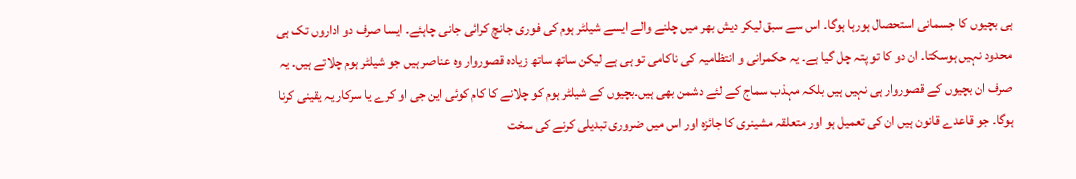ہی بچیوں کا جسمانی استحصال ہورہا ہوگا۔ اس سے سبق لیکر دیش بھر میں چلنے والے ایسے شیلٹر ہوم کی فوری جانچ کرائی جانی چاہئے۔ ایسا صرف دو اداروں تک ہی محدود نہیں ہوسکتا۔ ان دو کا تو پتہ چل گیا ہے۔ یہ حکمرانی و انتظامیہ کی ناکامی تو ہی ہے لیکن ساتھ ساتھ زیادہ قصوروار وہ عناصر ہیں جو شیلٹر ہوم چلاتے ہیں۔ یہ صرف ان بچیوں کے قصوروار ہی نہیں ہیں بلکہ مہذب سماج کے لئے دشمن بھی ہیں۔بچیوں کے شیلٹر ہوم کو چلانے کا کام کوئی این جی او کرے یا سرکار یہ یقینی کرنا ہوگا۔ جو قاعدے قانون ہیں ان کی تعمیل ہو اور متعلقہ مشینری کا جائزہ اور اس میں ضروری تبدیلی کرنے کی سخت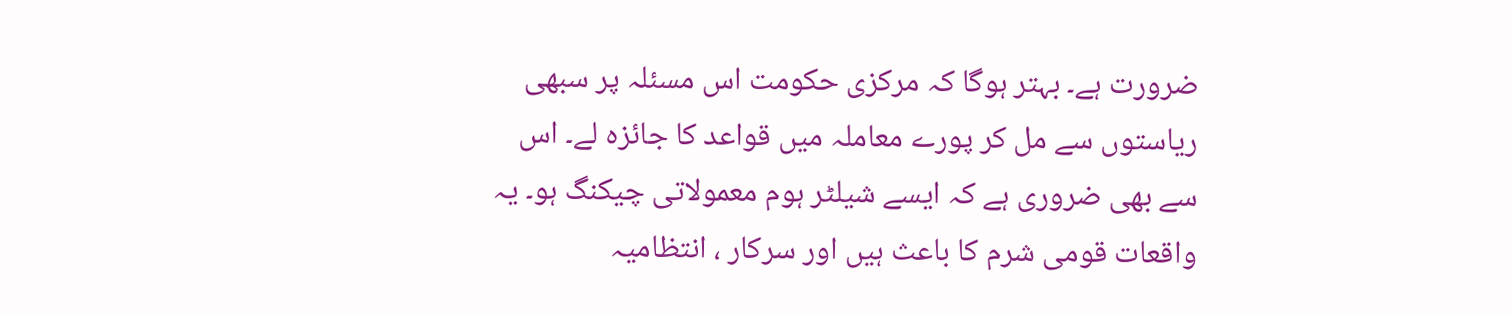ضرورت ہے۔ بہتر ہوگا کہ مرکزی حکومت اس مسئلہ پر سبھی ریاستوں سے مل کر پورے معاملہ میں قواعد کا جائزہ لے۔ اس سے بھی ضروری ہے کہ ایسے شیلٹر ہوم معمولاتی چیکنگ ہو۔ یہ واقعات قومی شرم کا باعث ہیں اور سرکار ، انتظامیہ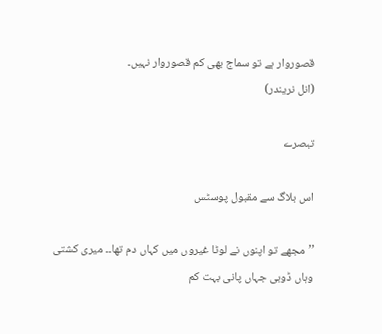قصوروار ہے تو سماج بھی کم قصوروار نہیں۔
(انل نریندر)

تبصرے

اس بلاگ سے مقبول پوسٹس

’’مجھے تو اپنوں نے لوٹا غیروں میں کہاں دم تھا۔۔ میری کشتی وہاں ڈوبی جہاں پانی بہت کم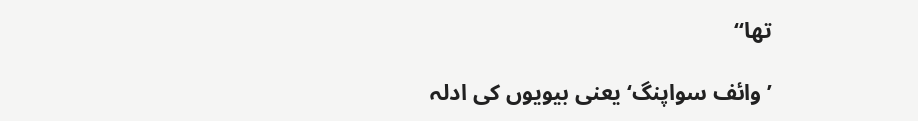تھا‘‘

’وائف سواپنگ‘ یعنی بیویوں کی ادلہ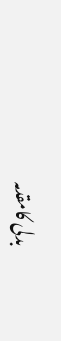بدلی کامقدمہ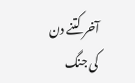آخر کتنے دن کی جنگ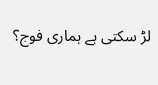لڑ سکتی ہے ہماری فوج؟